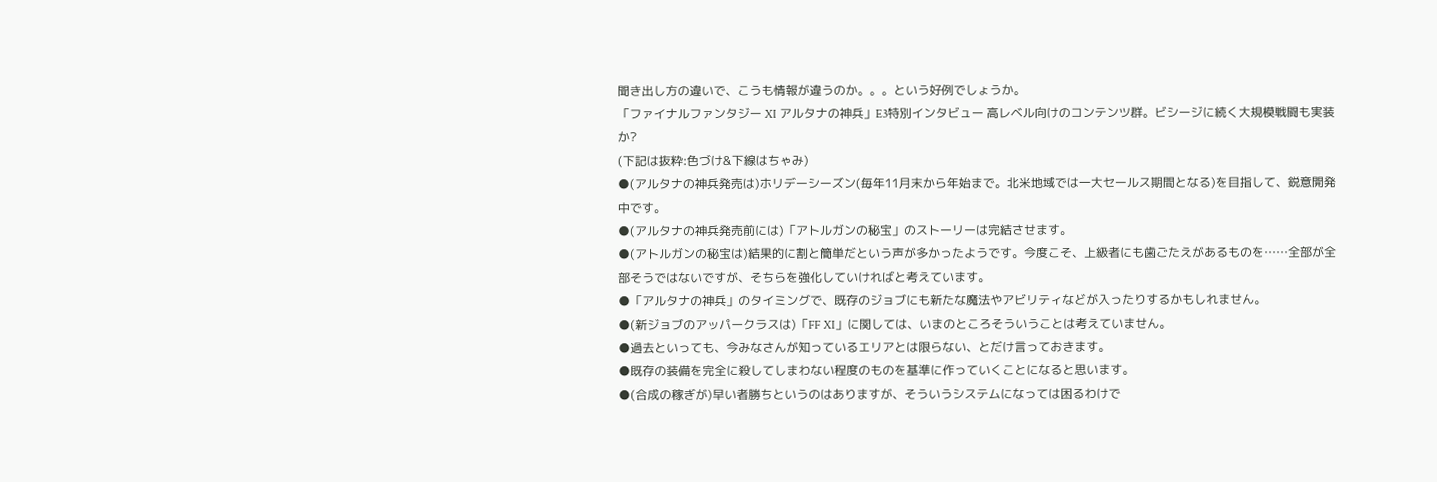聞き出し方の違いで、こうも情報が違うのか。。。という好例でしょうか。
「ファイナルファンタジー XI アルタナの神兵」E3特別インタビュー 高レベル向けのコンテンツ群。ビシージに続く大規模戦闘も実装か?
(下記は抜粋:色づけ&下線はちゃみ)
●(アルタナの神兵発売は)ホリデーシーズン(毎年11月末から年始まで。北米地域では一大セールス期間となる)を目指して、鋭意開発中です。
●(アルタナの神兵発売前には)「アトルガンの秘宝」のストーリーは完結させます。
●(アトルガンの秘宝は)結果的に割と簡単だという声が多かったようです。今度こそ、上級者にも歯ごたえがあるものを……全部が全部そうではないですが、そちらを強化していければと考えています。
●「アルタナの神兵」のタイミングで、既存のジョブにも新たな魔法やアビリティなどが入ったりするかもしれません。
●(新ジョブのアッパークラスは)「FF XI」に関しては、いまのところそういうことは考えていません。
●過去といっても、今みなさんが知っているエリアとは限らない、とだけ言っておきます。
●既存の装備を完全に殺してしまわない程度のものを基準に作っていくことになると思います。
●(合成の稼ぎが)早い者勝ちというのはありますが、そういうシステムになっては困るわけで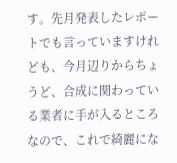す。先月発表したレポートでも言っていますけれども、今月辺りからちょうど、合成に関わっている業者に手が入るところなので、これで綺麗にな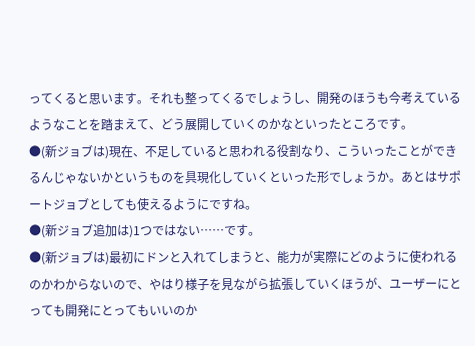ってくると思います。それも整ってくるでしょうし、開発のほうも今考えているようなことを踏まえて、どう展開していくのかなといったところです。
●(新ジョブは)現在、不足していると思われる役割なり、こういったことができるんじゃないかというものを具現化していくといった形でしょうか。あとはサポートジョブとしても使えるようにですね。
●(新ジョブ追加は)1つではない……です。
●(新ジョブは)最初にドンと入れてしまうと、能力が実際にどのように使われるのかわからないので、やはり様子を見ながら拡張していくほうが、ユーザーにとっても開発にとってもいいのか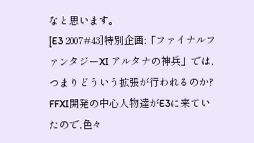なと思います。
[E3 2007#43]特別企画:「ファイナルファンタジーXI アルタナの神兵」では,つまりどういう拡張が行われるのか? FFXI開発の中心人物達がE3に来ていたので,色々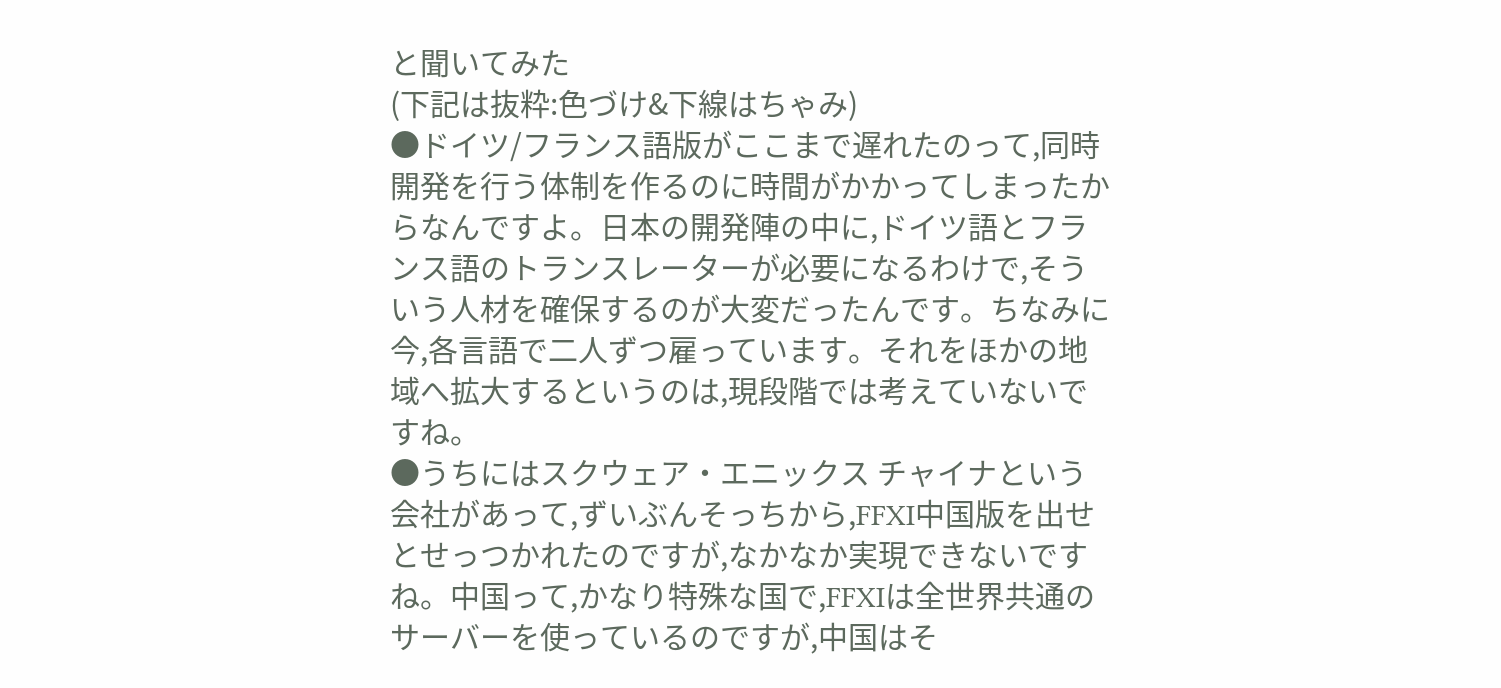と聞いてみた
(下記は抜粋:色づけ&下線はちゃみ)
●ドイツ/フランス語版がここまで遅れたのって,同時開発を行う体制を作るのに時間がかかってしまったからなんですよ。日本の開発陣の中に,ドイツ語とフランス語のトランスレーターが必要になるわけで,そういう人材を確保するのが大変だったんです。ちなみに今,各言語で二人ずつ雇っています。それをほかの地域へ拡大するというのは,現段階では考えていないですね。
●うちにはスクウェア・エニックス チャイナという会社があって,ずいぶんそっちから,FFXI中国版を出せとせっつかれたのですが,なかなか実現できないですね。中国って,かなり特殊な国で,FFXIは全世界共通のサーバーを使っているのですが,中国はそ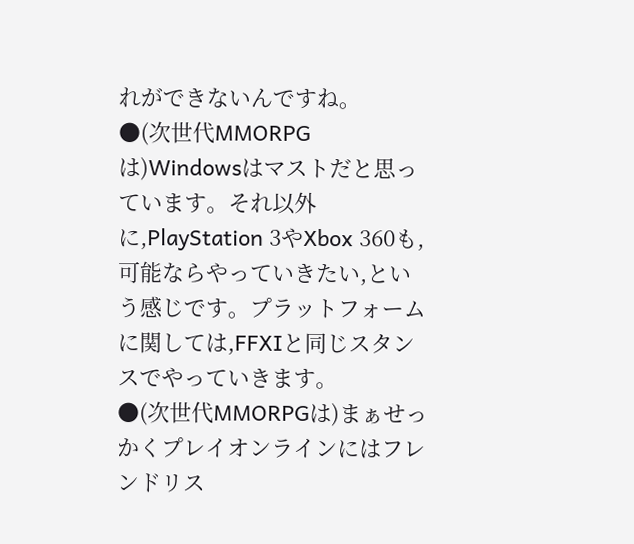れができないんですね。
●(次世代MMORPGは)Windowsはマストだと思っています。それ以外に,PlayStation 3やXbox 360も,可能ならやっていきたい,という感じです。プラットフォームに関しては,FFXIと同じスタンスでやっていきます。
●(次世代MMORPGは)まぁせっかくプレイオンラインにはフレンドリス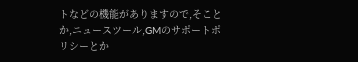トなどの機能がありますので,そことか,ニュースツール,GMのサポートポリシーとか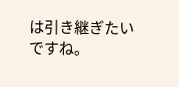は引き継ぎたいですね。